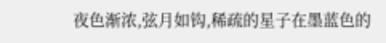夜色渐浓,弦月如钩,稀疏的星子在墨蓝色的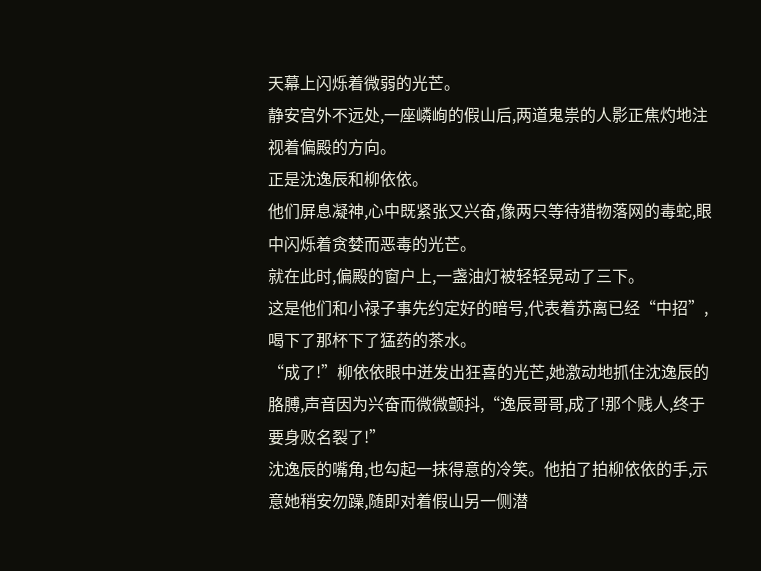天幕上闪烁着微弱的光芒。
静安宫外不远处,一座嶙峋的假山后,两道鬼祟的人影正焦灼地注视着偏殿的方向。
正是沈逸辰和柳依依。
他们屏息凝神,心中既紧张又兴奋,像两只等待猎物落网的毒蛇,眼中闪烁着贪婪而恶毒的光芒。
就在此时,偏殿的窗户上,一盏油灯被轻轻晃动了三下。
这是他们和小禄子事先约定好的暗号,代表着苏离已经“中招”,喝下了那杯下了猛药的茶水。
“成了!”柳依依眼中迸发出狂喜的光芒,她激动地抓住沈逸辰的胳膊,声音因为兴奋而微微颤抖,“逸辰哥哥,成了!那个贱人,终于要身败名裂了!”
沈逸辰的嘴角,也勾起一抹得意的冷笑。他拍了拍柳依依的手,示意她稍安勿躁,随即对着假山另一侧潜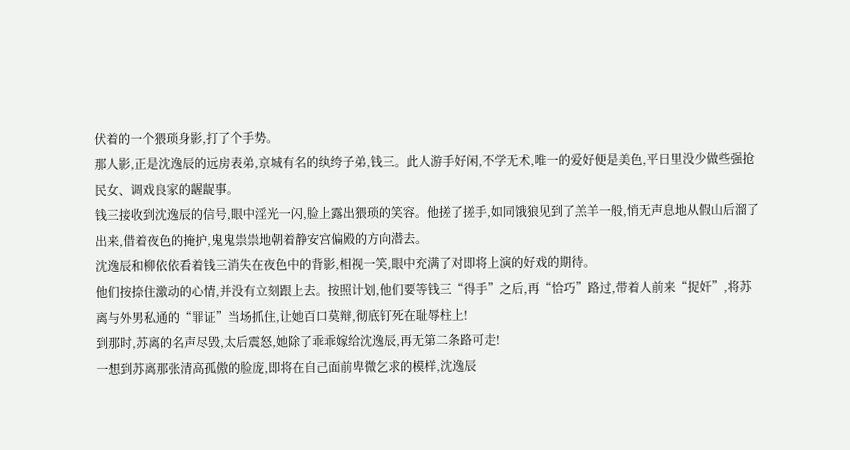伏着的一个猥琐身影,打了个手势。
那人影,正是沈逸辰的远房表弟,京城有名的纨绔子弟,钱三。此人游手好闲,不学无术,唯一的爱好便是美色,平日里没少做些强抢民女、调戏良家的龌龊事。
钱三接收到沈逸辰的信号,眼中淫光一闪,脸上露出猥琐的笑容。他搓了搓手,如同饿狼见到了羔羊一般,悄无声息地从假山后溜了出来,借着夜色的掩护,鬼鬼祟祟地朝着静安宫偏殿的方向潜去。
沈逸辰和柳依依看着钱三消失在夜色中的背影,相视一笑,眼中充满了对即将上演的好戏的期待。
他们按捺住激动的心情,并没有立刻跟上去。按照计划,他们要等钱三“得手”之后,再“恰巧”路过,带着人前来“捉奸”,将苏离与外男私通的“罪证”当场抓住,让她百口莫辩,彻底钉死在耻辱柱上!
到那时,苏离的名声尽毁,太后震怒,她除了乖乖嫁给沈逸辰,再无第二条路可走!
一想到苏离那张清高孤傲的脸庞,即将在自己面前卑微乞求的模样,沈逸辰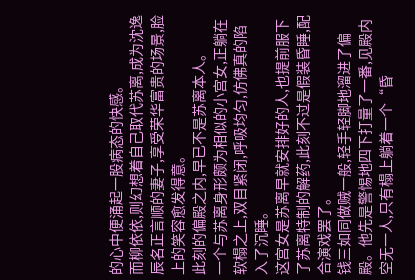的心中便涌起一股病态的快感。
而柳依依,则幻想着自己取代苏离,成为沈逸辰名正言顺的妻子,享受荣华富贵的场景,脸上的笑容愈发得意。
此刻的偏殿之内,早已不是苏离本人。
一个与苏离身形颇为相似的小宫女,正躺在软榻之上,双目紧闭,呼吸均匀,仿佛真的陷入了沉睡。
这宫女是苏离早就安排好的人,也提前服下了苏离特制的解药,此刻不过是假装昏睡,配合演戏罢了。
钱三如同做贼一般,轻手轻脚地溜进了偏殿。他先是警惕地四下打量了一番,见殿内空无一人,只有榻上躺着一个“昏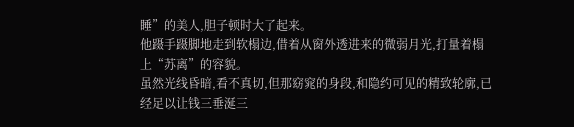睡”的美人,胆子顿时大了起来。
他蹑手蹑脚地走到软榻边,借着从窗外透进来的微弱月光,打量着榻上“苏离”的容貌。
虽然光线昏暗,看不真切,但那窈窕的身段,和隐约可见的精致轮廓,已经足以让钱三垂涎三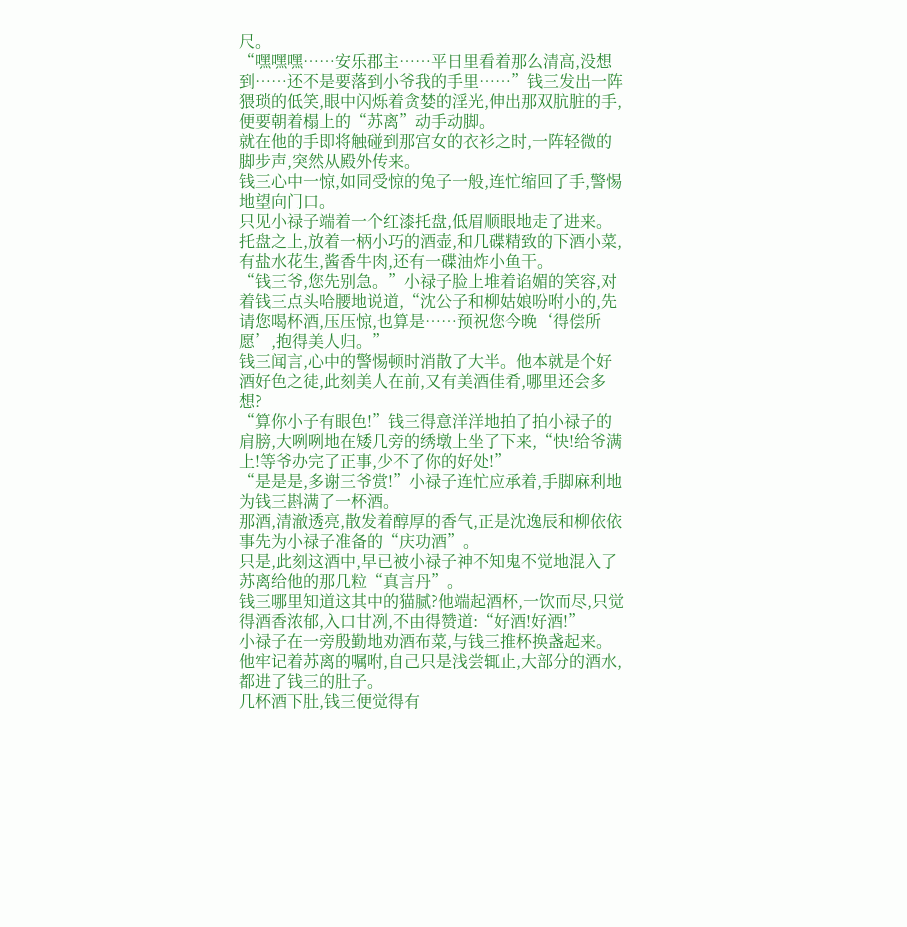尺。
“嘿嘿嘿……安乐郡主……平日里看着那么清高,没想到……还不是要落到小爷我的手里……”钱三发出一阵猥琐的低笑,眼中闪烁着贪婪的淫光,伸出那双肮脏的手,便要朝着榻上的“苏离”动手动脚。
就在他的手即将触碰到那宫女的衣衫之时,一阵轻微的脚步声,突然从殿外传来。
钱三心中一惊,如同受惊的兔子一般,连忙缩回了手,警惕地望向门口。
只见小禄子端着一个红漆托盘,低眉顺眼地走了进来。托盘之上,放着一柄小巧的酒壶,和几碟精致的下酒小菜,有盐水花生,酱香牛肉,还有一碟油炸小鱼干。
“钱三爷,您先别急。”小禄子脸上堆着谄媚的笑容,对着钱三点头哈腰地说道,“沈公子和柳姑娘吩咐小的,先请您喝杯酒,压压惊,也算是……预祝您今晚‘得偿所愿’,抱得美人归。”
钱三闻言,心中的警惕顿时消散了大半。他本就是个好酒好色之徒,此刻美人在前,又有美酒佳肴,哪里还会多想?
“算你小子有眼色!”钱三得意洋洋地拍了拍小禄子的肩膀,大咧咧地在矮几旁的绣墩上坐了下来,“快!给爷满上!等爷办完了正事,少不了你的好处!”
“是是是,多谢三爷赏!”小禄子连忙应承着,手脚麻利地为钱三斟满了一杯酒。
那酒,清澈透亮,散发着醇厚的香气,正是沈逸辰和柳依依事先为小禄子准备的“庆功酒”。
只是,此刻这酒中,早已被小禄子神不知鬼不觉地混入了苏离给他的那几粒“真言丹”。
钱三哪里知道这其中的猫腻?他端起酒杯,一饮而尽,只觉得酒香浓郁,入口甘冽,不由得赞道:“好酒!好酒!”
小禄子在一旁殷勤地劝酒布菜,与钱三推杯换盏起来。他牢记着苏离的嘱咐,自己只是浅尝辄止,大部分的酒水,都进了钱三的肚子。
几杯酒下肚,钱三便觉得有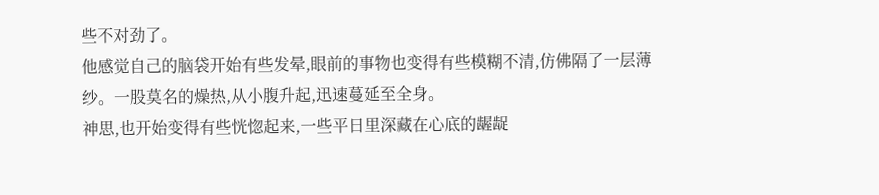些不对劲了。
他感觉自己的脑袋开始有些发晕,眼前的事物也变得有些模糊不清,仿佛隔了一层薄纱。一股莫名的燥热,从小腹升起,迅速蔓延至全身。
神思,也开始变得有些恍惚起来,一些平日里深藏在心底的龌龊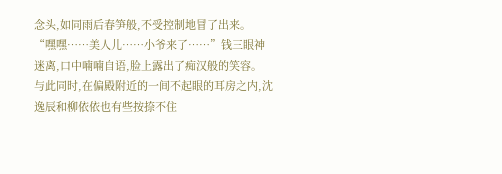念头,如同雨后春笋般,不受控制地冒了出来。
“嘿嘿……美人儿……小爷来了……”钱三眼神迷离,口中喃喃自语,脸上露出了痴汉般的笑容。
与此同时,在偏殿附近的一间不起眼的耳房之内,沈逸辰和柳依依也有些按捺不住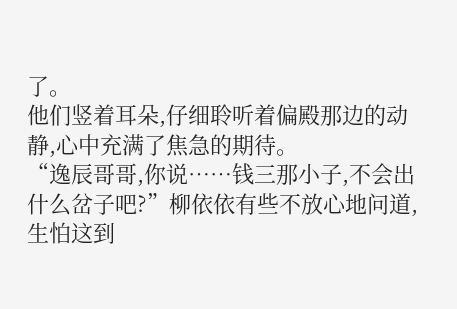了。
他们竖着耳朵,仔细聆听着偏殿那边的动静,心中充满了焦急的期待。
“逸辰哥哥,你说……钱三那小子,不会出什么岔子吧?”柳依依有些不放心地问道,生怕这到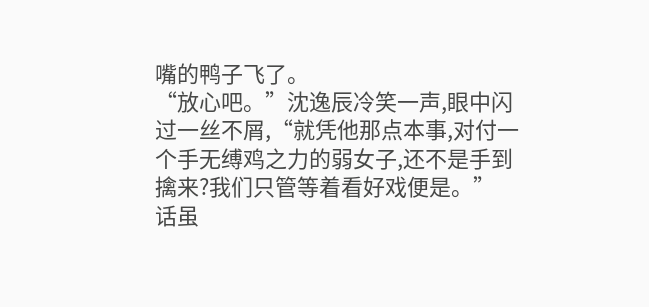嘴的鸭子飞了。
“放心吧。”沈逸辰冷笑一声,眼中闪过一丝不屑,“就凭他那点本事,对付一个手无缚鸡之力的弱女子,还不是手到擒来?我们只管等着看好戏便是。”
话虽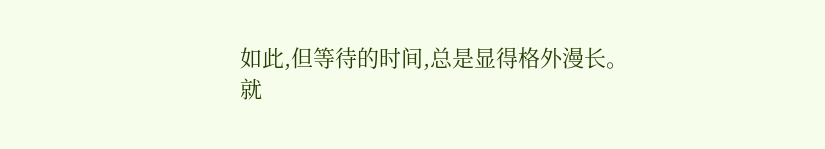如此,但等待的时间,总是显得格外漫长。
就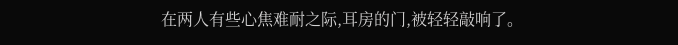在两人有些心焦难耐之际,耳房的门,被轻轻敲响了。